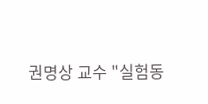권명상 교수 "실험동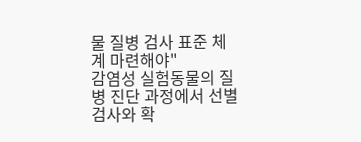물 질병 검사 표준 체계 마련해야"
감염성 실험동물의 질병 진단 과정에서 선별검사와 확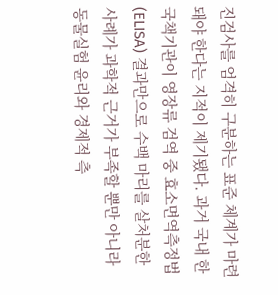진검사를 엄격히 구분하는 표준 체계가 마련돼야 한다는 지적이 제기됐다. 과거 국내 한 국책기관이 영장류 검역 중 효소면역측정법(ELISA) 결과만으로 수백 마리를 살처분한 사례가 과학적 근거가 부족할 뿐만 아니라 동물실험 윤리와 경제적 측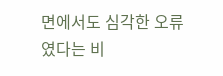면에서도 심각한 오류였다는 비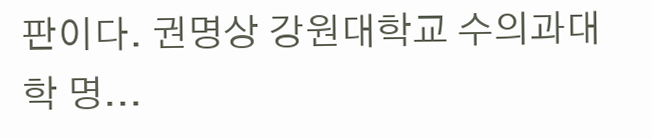판이다. 권명상 강원대학교 수의과대학 명...